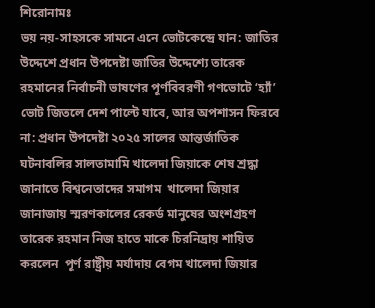শিরোনামঃ
ভয় নয়-সাহসকে সামনে এনে ভোটকেন্দ্রে যান: জাতির উদ্দেশে প্রধান উপদেষ্টা জাতির উদ্দেশ্যে তারেক রহমানের নির্বাচনী ভাষণের পূর্ণবিবরণী গণভোটে ‘হ্যাঁ’ ভোট জিতলে দেশ পাল্টে যাবে, আর অপশাসন ফিরবে না: প্রধান উপদেষ্টা ২০২৫ সালের আন্তর্জাতিক ঘটনাবলির সালতামামি খালেদা জিয়াকে শেষ শ্রদ্ধা জানাতে বিশ্বনেতাদের সমাগম  খালেদা জিয়ার জানাজায় স্মরণকালের রেকর্ড মানুষের অংশগ্রহণ তারেক রহমান নিজ হাতে মাকে চিরনিদ্রায় শায়িত করলেন  পূর্ণ রাষ্ট্রীয় মর্যাদায় বেগম খালেদা জিয়ার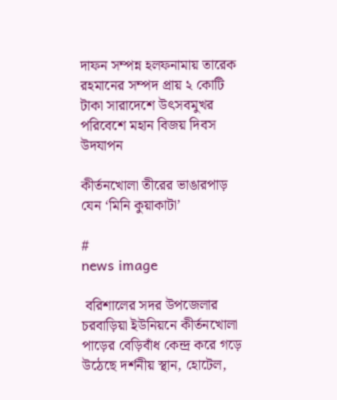দাফন সম্পন্ন হলফনামায় তারেক রহমানের সম্পদ প্রায় ২ কোটি টাকা সারাদেশে উৎসবমুখর পরিবেশে মহান বিজয় দিবস উদযাপন

কীর্তনখোলা তীরের ভাঙারপাড় যেন ‘মিনি কুয়াকাটা’

#
news image

 বরিশালের সদর উপজেলার চরবাড়িয়া ইউনিয়নে কীর্তনখোলা পাড়ের বেড়িবাঁধ কেন্দ্র করে গড়ে উঠেছে দর্শনীয় স্থান, হোটেল,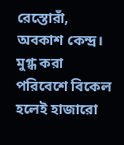রেস্তোরাঁ, অবকাশ কেন্দ্র। মুগ্ধ করা পরিবেশে বিকেল হলেই হাজারো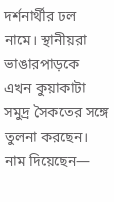দর্শনার্থীর ঢল নামে। স্থানীয়রা ভাঙারপাড়কে এখন কুয়াকাটা সমুদ্র সৈকতের সঙ্গে তুলনা করছেন। নাম দিয়েছেন—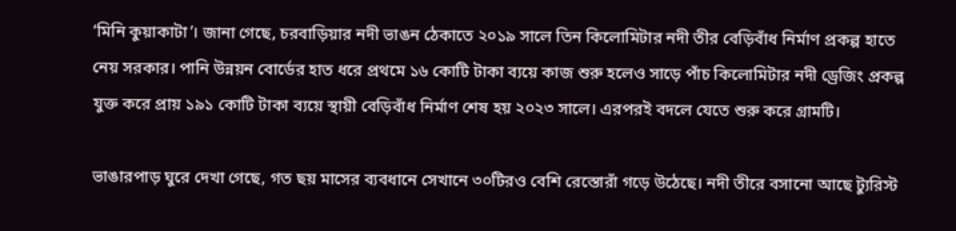‘মিনি কুয়াকাটা’। জানা গেছে, চরবাড়িয়ার নদী ভাঙন ঠেকাতে ২০১৯ সালে তিন কিলোমিটার নদী তীর বেড়িবাঁধ নির্মাণ প্রকল্প হাতে নেয় সরকার। পানি উন্নয়ন বোর্ডের হাত ধরে প্রথমে ১৬ কোটি টাকা ব‌্যয়ে কাজ শুরু হলেও সাড়ে পাঁচ কিলোমিটার নদী ড্রেজিং প্রকল্প যুক্ত করে প্রায় ১৯১ কোটি টাকা ব‌্যয়ে স্থায়ী বেড়িবাঁধ নির্মাণ শেষ হয় ২০২৩ সালে। এরপরই বদলে যেতে শুরু করে গ্রামটি।

ভাঙারপাড় ঘুরে দেখা গেছে, গত ছয় মাসের ব্যবধানে সেখানে ৩০টিরও বেশি রেস্তোরাঁ গড়ে উঠেছে। নদী তীরে বসানো আছে ট্যুরিস্ট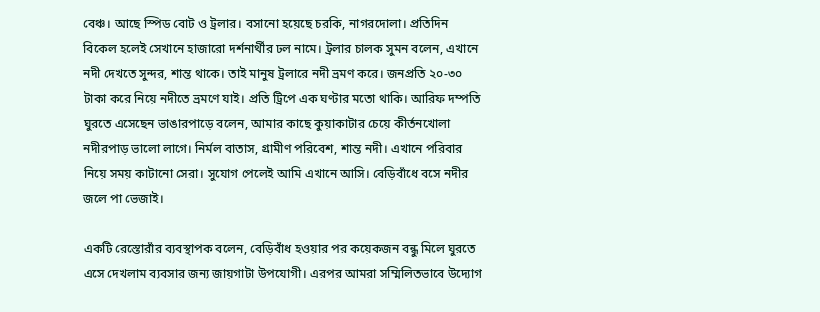বেঞ্চ। আছে স্পিড বোট ও ট্রলার। বসানো হয়েছে চরকি, নাগরদোলা। প্রতিদিন বিকেল হলেই সেখানে হাজারো দর্শনার্থীর ঢল নামে। ট্রলার চালক সুমন বলেন, এখানে নদী দেখতে সুন্দর, শান্ত থাকে। তাই মানুষ ট্রলারে নদী ভ্রমণ করে। জনপ্রতি ২০-৩০ টাকা করে নিয়ে নদীতে ভ্রমণে যাই। প্রতি ট্রিপে এক ঘণ্টার মতো থাকি। আরিফ দম্পতি ঘুরতে এসেছেন ভাঙারপাড়ে বলেন, আমার কাছে কুয়াকাটার চেয়ে কীর্তনখোলা নদীরপাড় ভালো লাগে। নির্মল বাতাস, গ্রামীণ পরিবেশ, শান্ত নদী। এখানে পরিবার নিয়ে সময় কাটানো সেরা। সুযোগ পেলেই আমি এখানে আসি। বেড়িবাঁধে বসে নদীর জলে পা ভেজাই।

একটি রেস্তোরাঁর ব্যবস্থাপক বলেন, বেড়িবাঁধ হওয়ার পর কয়েকজন বন্ধু মিলে ঘুরতে এসে দেখলাম ব্যবসার জন্য জায়গাটা উপযোগী। এরপর আমরা সম্মিলিতভাবে উদ্যোগ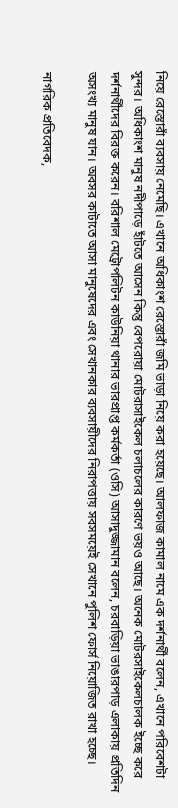নিয়ে রেস্তোরাঁ ব্যবসায় নেমেছি। এখানে অধিকাংশ রেস্তোরাঁ জমি ভাড়া নিয়ে করা হয়েছে। আলফাজ কামাল নামে এক দর্শনার্থী বলেন, এখানে পরিবেশটা সুন্দর। অধিকাংশ মানুষ নদীপাড়ে হাঁটতে আসেন কিন্তু বেপরোয়া মোটরাসাইকেল চলাচলের কারণে ভয়ও আছে। অনেক মোটরসাইকেলচালক ইচ্ছে করে দর্শনার্থীদের বিরক্ত করেন। বরিশাল মেট্রোপলিটন কাউনিয়া থানার ভারপ্রাপ্ত কর্মকর্তা (ওসি) আসাদুজ্জামান বলেন, চরবাড়িয়া ভাঙারপাড় এলাকায় প্রতিদিন অসংখ্য মানুষ যান। অবসর কাটাতে আসা মানুষেদের এবং সেখানকার ব্যবসায়ীদের নিরাপত্তায় সবসময়েই সেখানে পুলিশ ফোর্স নিয়োজিত রাখা হচ্ছে।

নাগরিক প্রতিবেদক,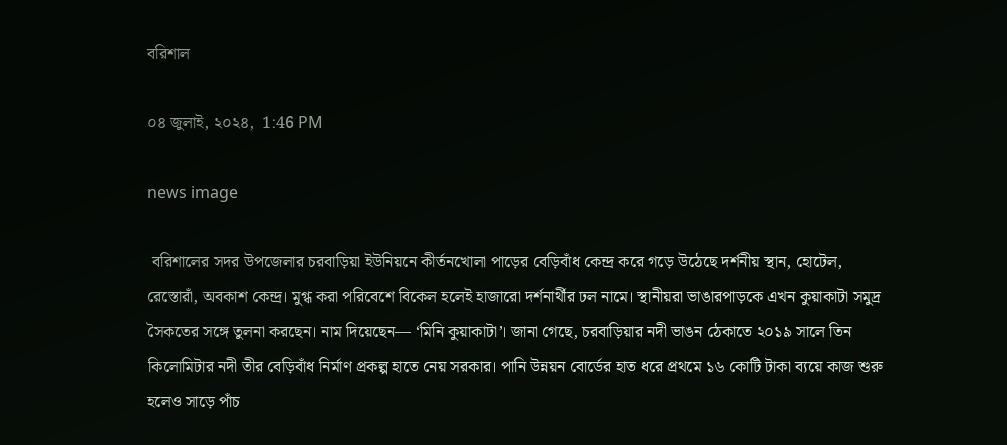বরিশাল

০৪ জুলাই, ২০২৪,  1:46 PM

news image

 বরিশালের সদর উপজেলার চরবাড়িয়া ইউনিয়নে কীর্তনখোলা পাড়ের বেড়িবাঁধ কেন্দ্র করে গড়ে উঠেছে দর্শনীয় স্থান, হোটেল, রেস্তোরাঁ, অবকাশ কেন্দ্র। মুগ্ধ করা পরিবেশে বিকেল হলেই হাজারো দর্শনার্থীর ঢল নামে। স্থানীয়রা ভাঙারপাড়কে এখন কুয়াকাটা সমুদ্র সৈকতের সঙ্গে তুলনা করছেন। নাম দিয়েছেন— ‘মিনি কুয়াকাটা’। জানা গেছে, চরবাড়িয়ার নদী ভাঙন ঠেকাতে ২০১৯ সালে তিন কিলোমিটার নদী তীর বেড়িবাঁধ নির্মাণ প্রকল্প হাতে নেয় সরকার। পানি উন্নয়ন বোর্ডের হাত ধরে প্রথমে ১৬ কোটি টাকা ব‌্যয়ে কাজ শুরু হলেও সাড়ে পাঁচ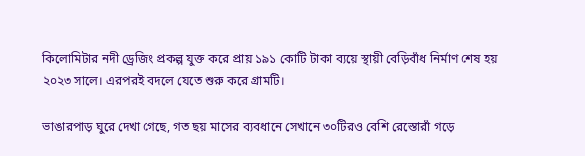কিলোমিটার নদী ড্রেজিং প্রকল্প যুক্ত করে প্রায় ১৯১ কোটি টাকা ব‌্যয়ে স্থায়ী বেড়িবাঁধ নির্মাণ শেষ হয় ২০২৩ সালে। এরপরই বদলে যেতে শুরু করে গ্রামটি।

ভাঙারপাড় ঘুরে দেখা গেছে, গত ছয় মাসের ব্যবধানে সেখানে ৩০টিরও বেশি রেস্তোরাঁ গড়ে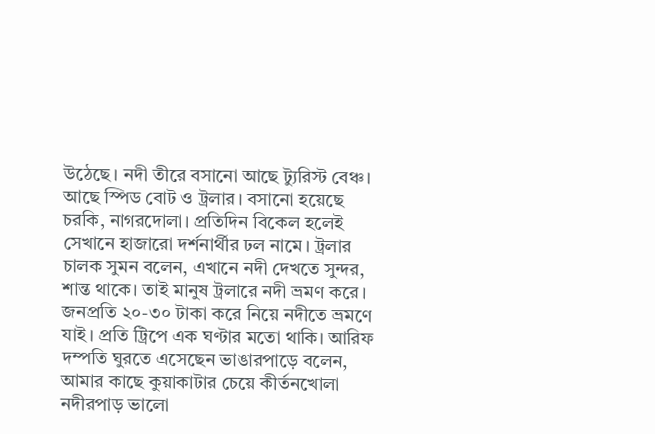উঠেছে। নদী তীরে বসানো আছে ট্যুরিস্ট বেঞ্চ। আছে স্পিড বোট ও ট্রলার। বসানো হয়েছে চরকি, নাগরদোলা। প্রতিদিন বিকেল হলেই সেখানে হাজারো দর্শনার্থীর ঢল নামে। ট্রলার চালক সুমন বলেন, এখানে নদী দেখতে সুন্দর, শান্ত থাকে। তাই মানুষ ট্রলারে নদী ভ্রমণ করে। জনপ্রতি ২০-৩০ টাকা করে নিয়ে নদীতে ভ্রমণে যাই। প্রতি ট্রিপে এক ঘণ্টার মতো থাকি। আরিফ দম্পতি ঘুরতে এসেছেন ভাঙারপাড়ে বলেন, আমার কাছে কুয়াকাটার চেয়ে কীর্তনখোলা নদীরপাড় ভালো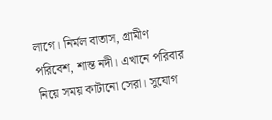লাগে। নির্মল বাতাস, গ্রামীণ পরিবেশ, শান্ত নদী। এখানে পরিবার নিয়ে সময় কাটানো সেরা। সুযোগ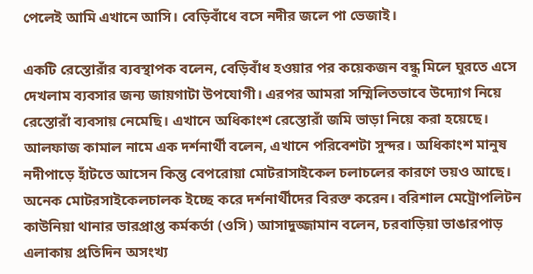পেলেই আমি এখানে আসি। বেড়িবাঁধে বসে নদীর জলে পা ভেজাই।

একটি রেস্তোরাঁর ব্যবস্থাপক বলেন, বেড়িবাঁধ হওয়ার পর কয়েকজন বন্ধু মিলে ঘুরতে এসে দেখলাম ব্যবসার জন্য জায়গাটা উপযোগী। এরপর আমরা সম্মিলিতভাবে উদ্যোগ নিয়ে রেস্তোরাঁ ব্যবসায় নেমেছি। এখানে অধিকাংশ রেস্তোরাঁ জমি ভাড়া নিয়ে করা হয়েছে। আলফাজ কামাল নামে এক দর্শনার্থী বলেন, এখানে পরিবেশটা সুন্দর। অধিকাংশ মানুষ নদীপাড়ে হাঁটতে আসেন কিন্তু বেপরোয়া মোটরাসাইকেল চলাচলের কারণে ভয়ও আছে। অনেক মোটরসাইকেলচালক ইচ্ছে করে দর্শনার্থীদের বিরক্ত করেন। বরিশাল মেট্রোপলিটন কাউনিয়া থানার ভারপ্রাপ্ত কর্মকর্তা (ওসি) আসাদুজ্জামান বলেন, চরবাড়িয়া ভাঙারপাড় এলাকায় প্রতিদিন অসংখ্য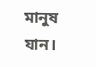মানুষ যান।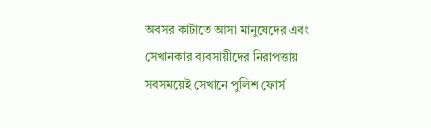অবসর কাটাতে আসা মানুষেদের এবং সেখানকার ব্যবসায়ীদের নিরাপত্তায় সবসময়েই সেখানে পুলিশ ফোর্স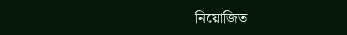নিয়োজিত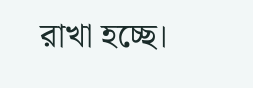রাখা হচ্ছে।